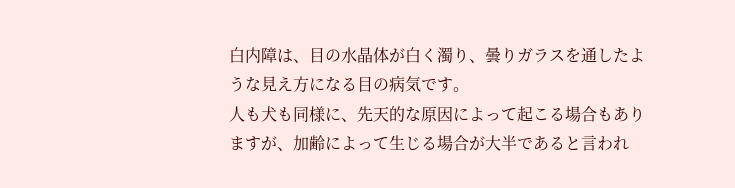白内障は、目の水晶体が白く濁り、曇りガラスを通したような見え方になる目の病気です。
人も犬も同様に、先天的な原因によって起こる場合もありますが、加齢によって生じる場合が大半であると言われ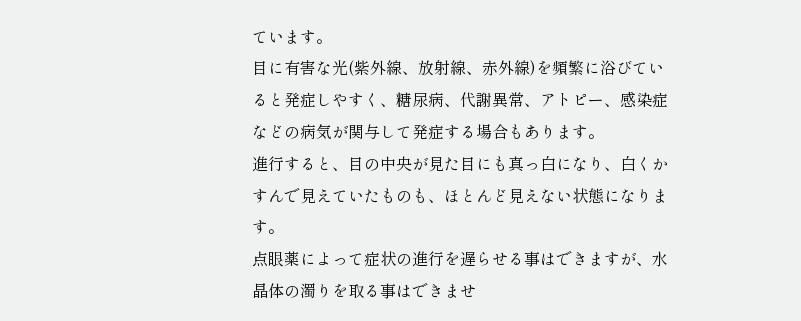ています。
目に有害な光(紫外線、放射線、赤外線)を頻繁に浴びていると発症しやすく、糖尿病、代謝異常、アトピー、感染症などの病気が関与して発症する場合もあります。
進行すると、目の中央が見た目にも真っ白になり、白くかすんで見えていたものも、ほとんど見えない状態になります。
点眼薬によって症状の進行を遅らせる事はできますが、水晶体の濁りを取る事はできませ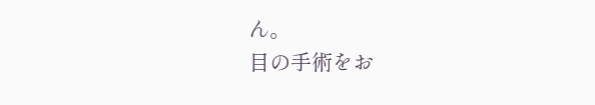ん。
目の手術をお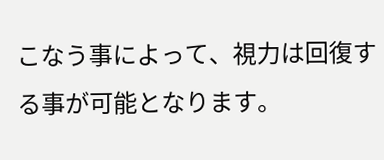こなう事によって、視力は回復する事が可能となります。